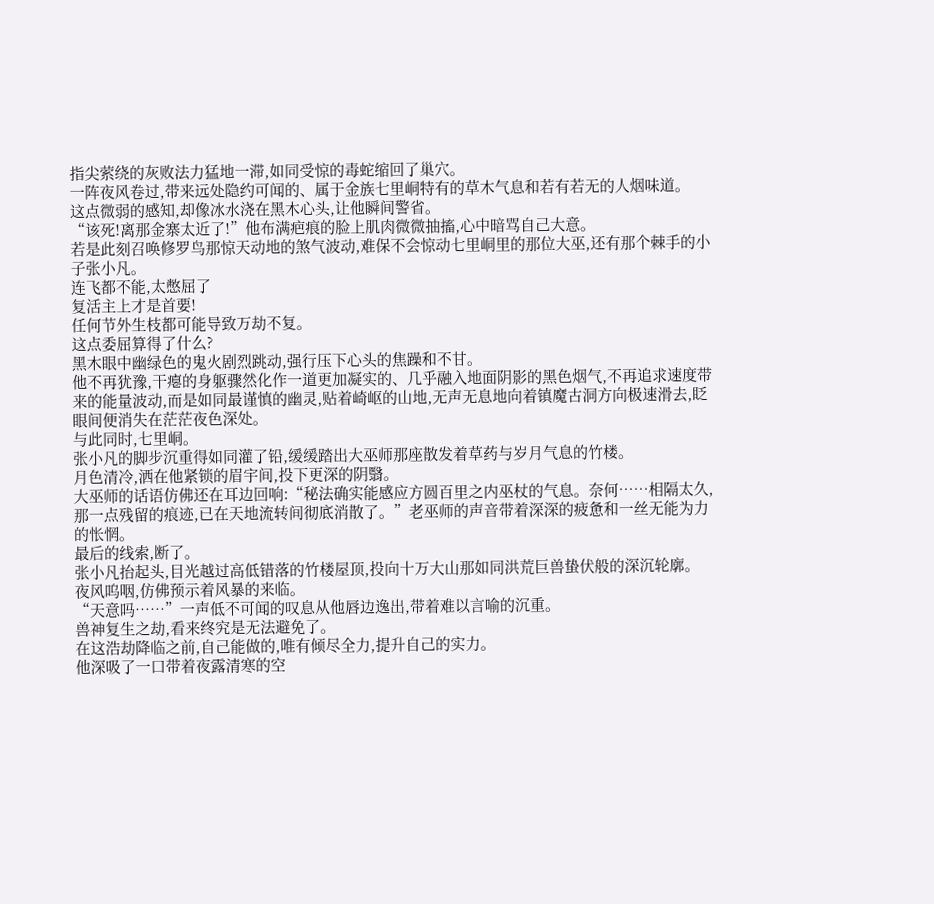指尖萦绕的灰败法力猛地一滞,如同受惊的毒蛇缩回了巢穴。
一阵夜风卷过,带来远处隐约可闻的、属于金族七里峒特有的草木气息和若有若无的人烟味道。
这点微弱的感知,却像冰水浇在黑木心头,让他瞬间警省。
“该死!离那金寨太近了!”他布满疤痕的脸上肌肉微微抽搐,心中暗骂自己大意。
若是此刻召唤修罗鸟那惊天动地的煞气波动,难保不会惊动七里峒里的那位大巫,还有那个棘手的小子张小凡。
连飞都不能,太憋屈了
复活主上才是首要!
任何节外生枝都可能导致万劫不复。
这点委屈算得了什么?
黑木眼中幽绿色的鬼火剧烈跳动,强行压下心头的焦躁和不甘。
他不再犹豫,干瘪的身躯骤然化作一道更加凝实的、几乎融入地面阴影的黑色烟气,不再追求速度带来的能量波动,而是如同最谨慎的幽灵,贴着崎岖的山地,无声无息地向着镇魔古洞方向极速滑去,眨眼间便消失在茫茫夜色深处。
与此同时,七里峒。
张小凡的脚步沉重得如同灌了铅,缓缓踏出大巫师那座散发着草药与岁月气息的竹楼。
月色清冷,洒在他紧锁的眉宇间,投下更深的阴翳。
大巫师的话语仿佛还在耳边回响:“秘法确实能感应方圆百里之内巫杖的气息。奈何……相隔太久,那一点残留的痕迹,已在天地流转间彻底消散了。”老巫师的声音带着深深的疲惫和一丝无能为力的怅惘。
最后的线索,断了。
张小凡抬起头,目光越过高低错落的竹楼屋顶,投向十万大山那如同洪荒巨兽蛰伏般的深沉轮廓。
夜风呜咽,仿佛预示着风暴的来临。
“天意吗……”一声低不可闻的叹息从他唇边逸出,带着难以言喻的沉重。
兽神复生之劫,看来终究是无法避免了。
在这浩劫降临之前,自己能做的,唯有倾尽全力,提升自己的实力。
他深吸了一口带着夜露清寒的空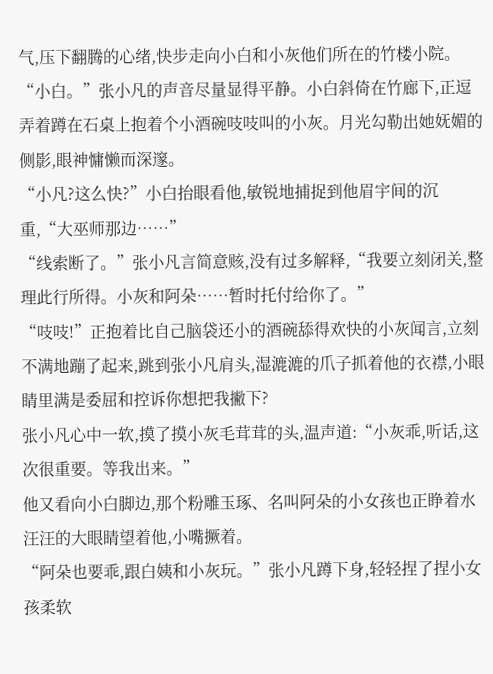气,压下翻腾的心绪,快步走向小白和小灰他们所在的竹楼小院。
“小白。”张小凡的声音尽量显得平静。小白斜倚在竹廊下,正逗弄着蹲在石桌上抱着个小酒碗吱吱叫的小灰。月光勾勒出她妩媚的侧影,眼神慵懒而深邃。
“小凡?这么快?”小白抬眼看他,敏锐地捕捉到他眉宇间的沉重,“大巫师那边……”
“线索断了。”张小凡言简意赅,没有过多解释,“我要立刻闭关,整理此行所得。小灰和阿朵……暂时托付给你了。”
“吱吱!”正抱着比自己脑袋还小的酒碗舔得欢快的小灰闻言,立刻不满地蹦了起来,跳到张小凡肩头,湿漉漉的爪子抓着他的衣襟,小眼睛里满是委屈和控诉你想把我撇下?
张小凡心中一软,摸了摸小灰毛茸茸的头,温声道:“小灰乖,听话,这次很重要。等我出来。”
他又看向小白脚边,那个粉雕玉琢、名叫阿朵的小女孩也正睁着水汪汪的大眼睛望着他,小嘴撅着。
“阿朵也要乖,跟白姨和小灰玩。”张小凡蹲下身,轻轻捏了捏小女孩柔软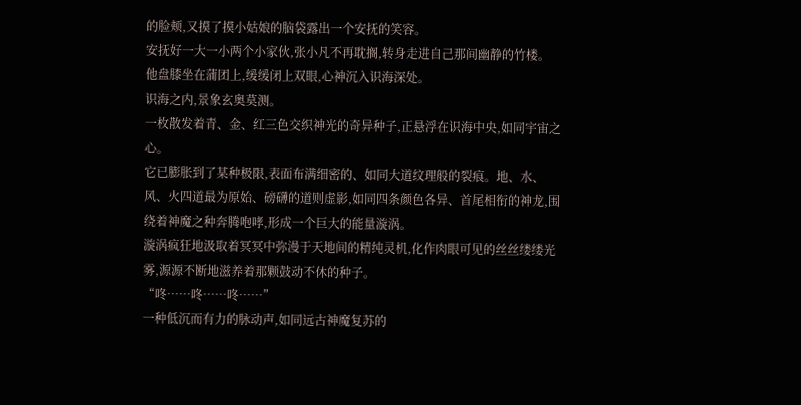的脸颊,又摸了摸小姑娘的脑袋露出一个安抚的笑容。
安抚好一大一小两个小家伙,张小凡不再耽搁,转身走进自己那间幽静的竹楼。
他盘膝坐在蒲团上,缓缓闭上双眼,心神沉入识海深处。
识海之内,景象玄奥莫测。
一枚散发着青、金、红三色交织神光的奇异种子,正悬浮在识海中央,如同宇宙之心。
它已膨胀到了某种极限,表面布满细密的、如同大道纹理般的裂痕。地、水、风、火四道最为原始、磅礴的道则虚影,如同四条颜色各异、首尾相衔的神龙,围绕着神魔之种奔腾咆哮,形成一个巨大的能量漩涡。
漩涡疯狂地汲取着冥冥中弥漫于天地间的精纯灵机,化作肉眼可见的丝丝缕缕光雾,源源不断地滋养着那颗鼓动不休的种子。
“咚……咚……咚……”
一种低沉而有力的脉动声,如同远古神魔复苏的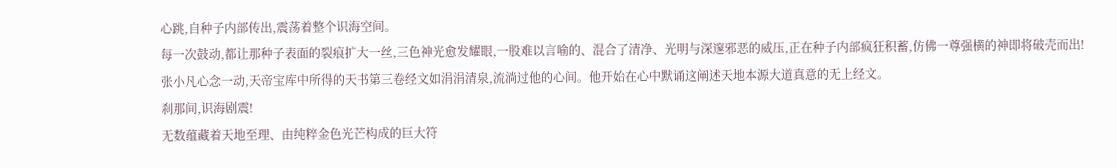心跳,自种子内部传出,震荡着整个识海空间。
每一次鼓动,都让那种子表面的裂痕扩大一丝,三色神光愈发耀眼,一股难以言喻的、混合了清净、光明与深邃邪恶的威压,正在种子内部疯狂积蓄,仿佛一尊强横的神即将破壳而出!
张小凡心念一动,天帝宝库中所得的天书第三卷经文如涓涓清泉,流淌过他的心间。他开始在心中默诵这阐述天地本源大道真意的无上经文。
刹那间,识海剧震!
无数蕴藏着天地至理、由纯粹金色光芒构成的巨大符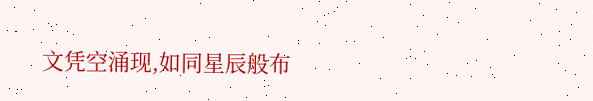文凭空涌现,如同星辰般布